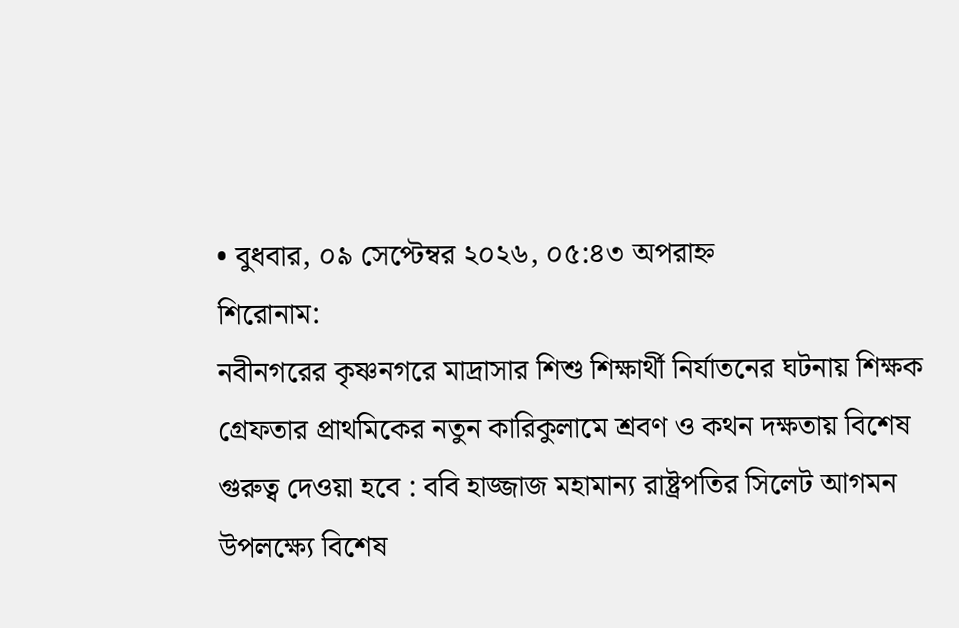• বুধবার, ০৯ সেপ্টেম্বর ২০২৬, ০৫:৪৩ অপরাহ্ন
শিরোনাম:
নবীনগরের কৃষ্ণনগরে মাদ্রাসার শিশু শিক্ষার্থী নির্যাতনের ঘটনায় শিক্ষক গ্রেফতার প্রাথমিকের নতুন কারিকুলামে শ্রবণ ও কথন দক্ষতায় বিশেষ গুরুত্ব দেওয়া হবে : ববি হাজ্জাজ মহামান্য রাষ্ট্রপতির সিলেট আগমন উপলক্ষ্যে বিশেষ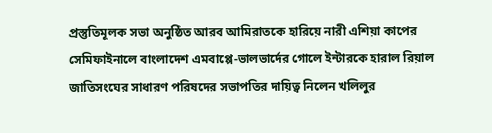প্রস্তুতিমূলক সভা অনুষ্ঠিত আরব আমিরাতকে হারিয়ে নারী এশিয়া কাপের সেমিফাইনালে বাংলাদেশ এমবাপ্পে-ভালভার্দের গোলে ইন্টারকে হারাল রিয়াল জাতিসংঘের সাধারণ পরিষদের সভাপতির দায়িত্ব নিলেন খলিলুর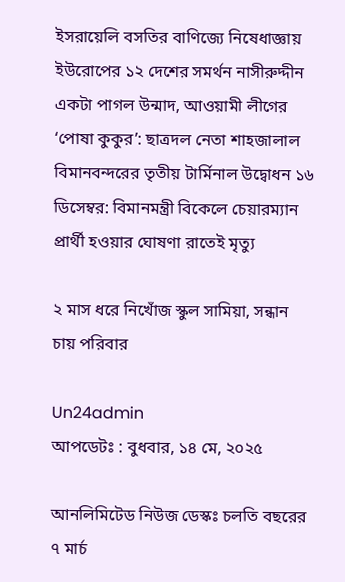ইসরায়েলি বসতির বাণিজ্যে নিষেধাজ্ঞায় ইউরোপের ১২ দেশের সমর্থন নাসীরুদ্দীন একটা পাগল উন্মাদ, আওয়ামী লীগের ‘পোষা কুকুর’: ছাত্রদল নেতা শাহজালাল বিমানবন্দরের তৃতীয় টার্মিনাল উদ্বোধন ১৬ ডিসেম্বর: বিমানমন্ত্রী বিকেলে চেয়ারম্যান প্রার্থী হওয়ার ঘোষণা রাতেই মৃত্যু

২ মাস ধরে নিখোঁজ স্কুল সামিয়া, সন্ধান চায় পরিবার

Un24admin
আপডেটঃ : বুধবার, ১৪ মে, ২০২৫

আনলিমিটেড নিউজ ডেস্কঃ চলতি বছরের ৭ মার্চ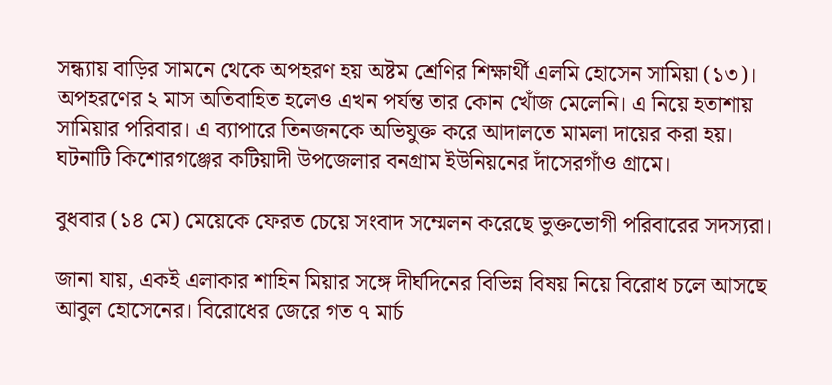সন্ধ্যায় বাড়ির সামনে থেকে অপহরণ হয় অষ্টম শ্রেণির শিক্ষার্থী এলমি হোসেন সামিয়া (১৩)। অপহরণের ২ মাস অতিবাহিত হলেও এখন পর্যন্ত তার কোন খোঁজ মেলেনি। এ নিয়ে হতাশায় সামিয়ার পরিবার। এ ব্যাপারে তিনজনকে অভিযুক্ত করে আদালতে মামলা দায়ের করা হয়। ঘটনাটি কিশোরগঞ্জের কটিয়াদী উপজেলার বনগ্রাম ইউনিয়নের দাঁসেরগাঁও গ্রামে।

বুধবার (১৪ মে) মেয়েকে ফেরত চেয়ে সংবাদ সম্মেলন করেছে ভুক্তভোগী পরিবারের সদস্যরা।

জানা যায়, একই এলাকার শাহিন মিয়ার সঙ্গে দীর্ঘদিনের বিভিন্ন বিষয় নিয়ে বিরোধ চলে আসছে আবুল হোসেনের। বিরোধের জেরে গত ৭ মার্চ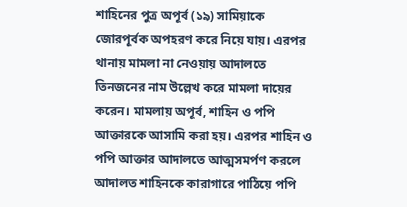শাহিনের পুত্র অপূর্ব (১৯) সামিয়াকে জোরপূর্বক অপহরণ করে নিয়ে যায়। এরপর থানায় মামলা না নেওয়ায় আদালতে তিনজনের নাম উল্লেখ করে মামলা দায়ের করেন। মামলায় অপূর্ব, শাহিন ও পপি আক্তারকে আসামি করা হয়। এরপর শাহিন ও পপি আক্তার আদালতে আত্মসমর্পণ করলে আদালত শাহিনকে কারাগারে পাঠিয়ে পপি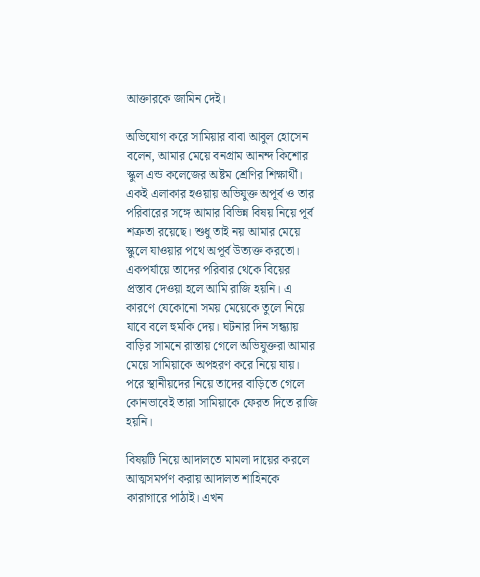আক্তারকে জামিন দেই।

অভিযোগ করে সামিয়ার বাবা আবুল হোসেন বলেন, আমার মেয়ে বনগ্রাম আনন্দ কিশোর স্কুল এন্ড কলেজের অষ্টম শ্রেণির শিক্ষার্থী। একই এলাকার হওয়ায় অভিযুক্ত অপূর্ব ও তার পরিবারের সঙ্গে আমার বিভিন্ন বিষয় নিয়ে পূর্ব শত্রুতা রয়েছে। শুধু তাই নয় আমার মেয়ে স্কুলে যাওয়ার পথে অপূর্ব উত্যক্ত করতো। একপর্যায়ে তাদের পরিবার থেকে বিয়ের প্রস্তাব দেওয়া হলে আমি রাজি হয়নি। এ কারণে যেকোনো সময় মেয়েকে তুলে নিয়ে যাবে বলে হুমকি দেয়। ঘটনার দিন সন্ধ্যায় বাড়ির সামনে রাস্তায় গেলে অভিযুক্তরা আমার মেয়ে সামিয়াকে অপহরণ করে নিয়ে যায়। পরে স্থানীয়দের নিয়ে তাদের বাড়িতে গেলে কোনভাবেই তারা সামিয়াকে ফেরত দিতে রাজি হয়নি।

বিষয়টি নিয়ে আদালতে মামলা দায়ের করলে আত্মসমর্পণ করায় আদালত শাহিনকে কারাগারে পাঠাই। এখন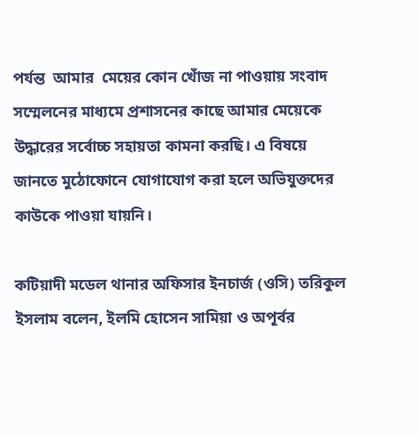পর্যন্ত  আমার  মেয়ের কোন খোঁজ না পাওয়ায় সংবাদ সম্মেলনের মাধ্যমে প্রশাসনের কাছে আমার মেয়েকে উদ্ধারের সর্বোচ্চ সহায়তা কামনা করছি। এ বিষয়ে জানতে মুঠোফোনে যোগাযোগ করা হলে অভিযুক্তদের কাউকে পাওয়া যায়নি।

কটিয়াদী মডেল থানার অফিসার ইনচার্জ (ওসি) তরিকুল ইসলাম বলেন, ইলমি হোসেন সামিয়া ও অপূর্বর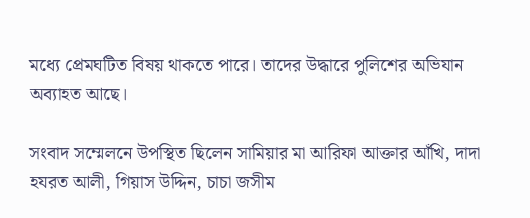মধ্যে প্রেমঘটিত বিষয় থাকতে পারে। তাদের উদ্ধারে পুলিশের অভিযান অব্যাহত আছে।

সংবাদ সম্মেলনে উপস্থিত ছিলেন সামিয়ার মা আরিফা আক্তার আঁখি, দাদা হযরত আলী, গিয়াস উদ্দিন, চাচা জসীম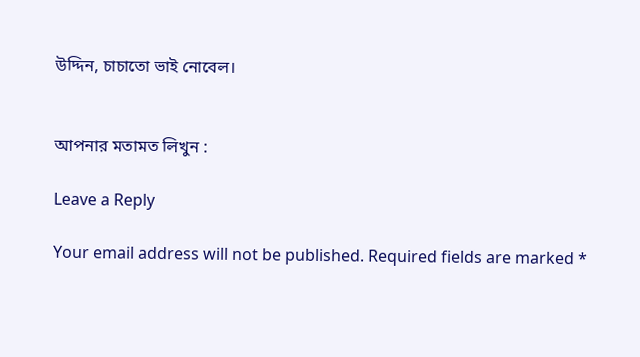উদ্দিন, চাচাতো ভাই নোবেল।


আপনার মতামত লিখুন :

Leave a Reply

Your email address will not be published. Required fields are marked *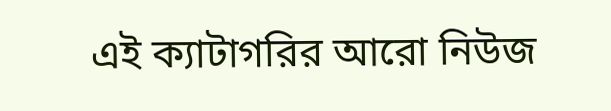এই ক্যাটাগরির আরো নিউজ